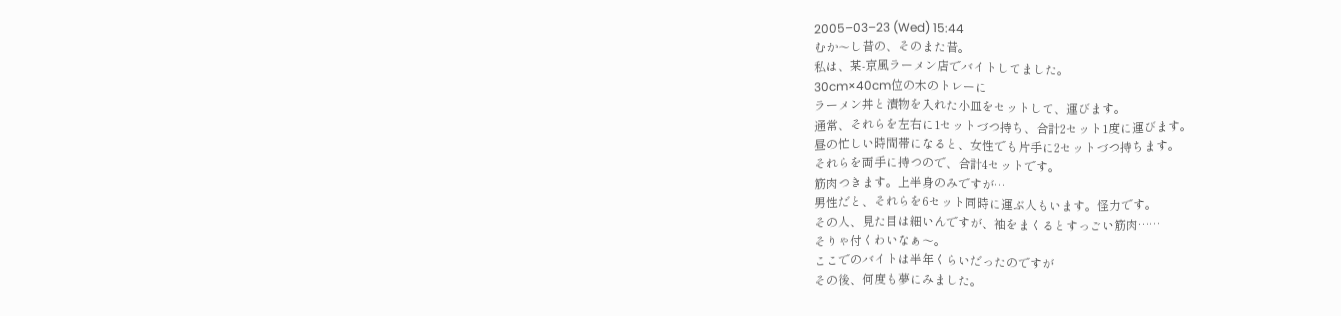2005–03–23 (Wed) 15:44
むか〜し昔の、そのまた昔。
私は、某-京風ラーメン店でバイトしてました。
30cm×40cm位の木のトレーに
ラーメン丼と漬物を入れた小皿をセットして、運びます。
通常、それらを左右に1セットづつ持ち、合計2セット1度に運びます。
昼の忙しい時間帯になると、女性でも片手に2セットづつ持ちます。
それらを両手に持つので、合計4セットです。
筋肉つきます。上半身のみですが…
男性だと、それらを6セット同時に運ぶ人もいます。怪力です。
その人、見た目は細いんですが、袖をまくるとすっごい筋肉……
そりゃ付くわいなぁ〜。
ここでのバイトは半年くらいだったのですが
その後、何度も夢にみました。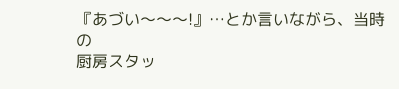『あづい〜〜〜!』…とか言いながら、当時の
厨房スタッ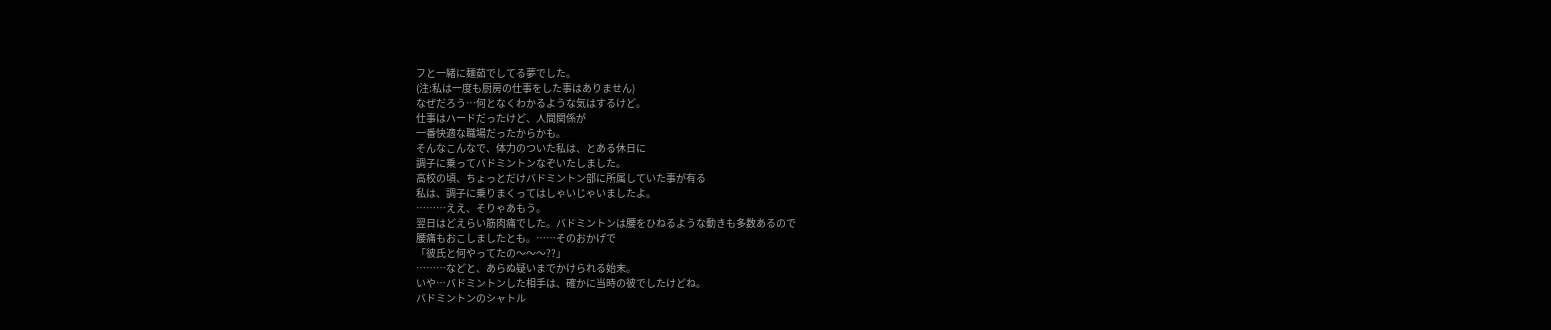フと一緒に麺茹でしてる夢でした。
(注:私は一度も厨房の仕事をした事はありません)
なぜだろう…何となくわかるような気はするけど。
仕事はハードだったけど、人間関係が
一番快適な職場だったからかも。
そんなこんなで、体力のついた私は、とある休日に
調子に乗ってバドミントンなぞいたしました。
高校の頃、ちょっとだけバドミントン部に所属していた事が有る
私は、調子に乗りまくってはしゃいじゃいましたよ。
………ええ、そりゃあもう。
翌日はどえらい筋肉痛でした。バドミントンは腰をひねるような動きも多数あるので
腰痛もおこしましたとも。……そのおかげで
「彼氏と何やってたの〜〜〜??」
………などと、あらぬ疑いまでかけられる始末。
いや…バドミントンした相手は、確かに当時の彼でしたけどね。
バドミントンのシャトル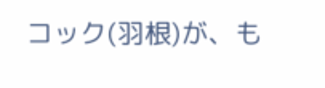コック(羽根)が、も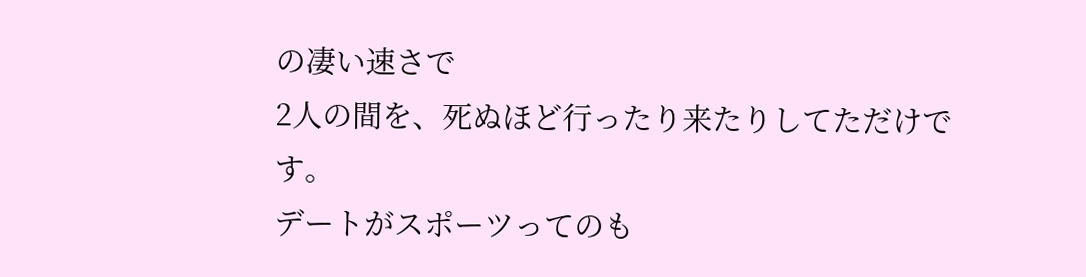の凄い速さで
2人の間を、死ぬほど行ったり来たりしてただけです。
デートがスポーツってのも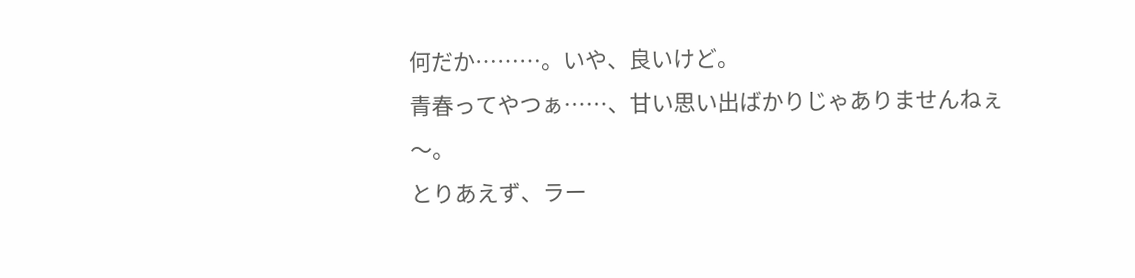何だか………。いや、良いけど。
青春ってやつぁ……、甘い思い出ばかりじゃありませんねぇ〜。
とりあえず、ラー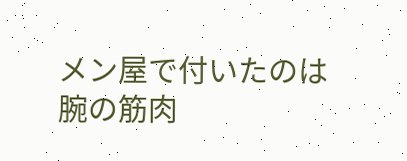メン屋で付いたのは
腕の筋肉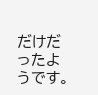だけだったようです。